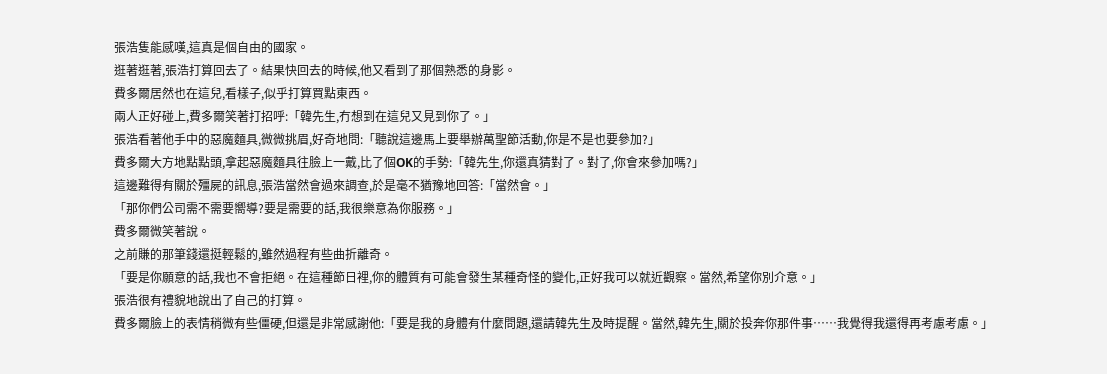張浩隻能感嘆,這真是個自由的國家。
逛著逛著,張浩打算回去了。結果快回去的時候,他又看到了那個熟悉的身影。
費多爾居然也在這兒,看樣子,似乎打算買點東西。
兩人正好碰上,費多爾笑著打招呼:「韓先生,冇想到在這兒又見到你了。」
張浩看著他手中的惡魔麵具,微微挑眉,好奇地問:「聽說這邊馬上要舉辦萬聖節活動,你是不是也要參加?」
費多爾大方地點點頭,拿起惡魔麵具往臉上一戴,比了個OK的手勢:「韓先生,你還真猜對了。對了,你會來參加嗎?」
這邊難得有關於殭屍的訊息,張浩當然會過來調查,於是毫不猶豫地回答:「當然會。」
「那你們公司需不需要嚮導?要是需要的話,我很樂意為你服務。」
費多爾微笑著說。
之前賺的那筆錢還挺輕鬆的,雖然過程有些曲折離奇。
「要是你願意的話,我也不會拒絕。在這種節日裡,你的體質有可能會發生某種奇怪的變化,正好我可以就近觀察。當然,希望你別介意。」
張浩很有禮貌地說出了自己的打算。
費多爾臉上的表情稍微有些僵硬,但還是非常感謝他:「要是我的身體有什麼問題,還請韓先生及時提醒。當然,韓先生,關於投奔你那件事……我覺得我還得再考慮考慮。」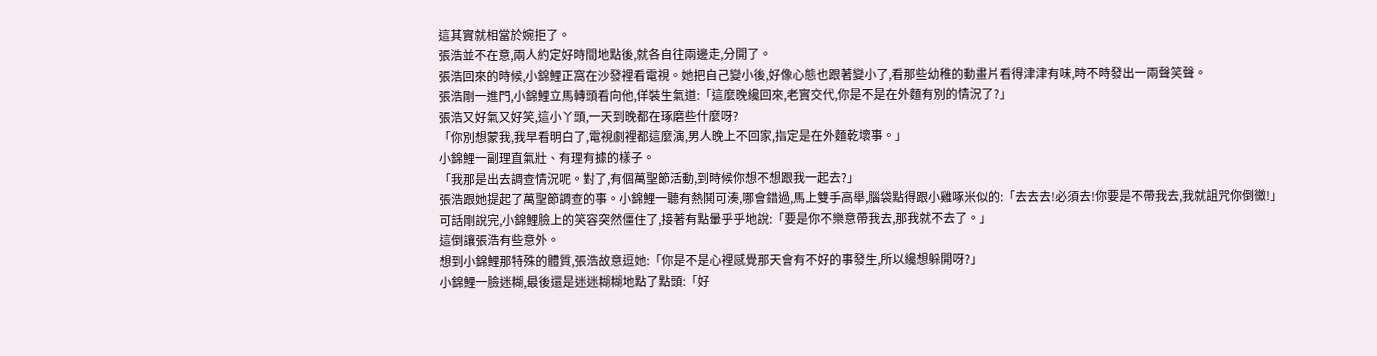這其實就相當於婉拒了。
張浩並不在意,兩人約定好時間地點後,就各自往兩邊走,分開了。
張浩回來的時候,小錦鯉正窩在沙發裡看電視。她把自己變小後,好像心態也跟著變小了,看那些幼稚的動畫片看得津津有味,時不時發出一兩聲笑聲。
張浩剛一進門,小錦鯉立馬轉頭看向他,佯裝生氣道:「這麼晚纔回來,老實交代,你是不是在外麵有別的情況了?」
張浩又好氣又好笑,這小丫頭,一天到晚都在琢磨些什麼呀?
「你別想蒙我,我早看明白了,電視劇裡都這麼演,男人晚上不回家,指定是在外麵乾壞事。」
小錦鯉一副理直氣壯、有理有據的樣子。
「我那是出去調查情況呢。對了,有個萬聖節活動,到時候你想不想跟我一起去?」
張浩跟她提起了萬聖節調查的事。小錦鯉一聽有熱鬨可湊,哪會錯過,馬上雙手高舉,腦袋點得跟小雞啄米似的:「去去去!必須去!你要是不帶我去,我就詛咒你倒黴!」
可話剛說完,小錦鯉臉上的笑容突然僵住了,接著有點暈乎乎地說:「要是你不樂意帶我去,那我就不去了。」
這倒讓張浩有些意外。
想到小錦鯉那特殊的體質,張浩故意逗她:「你是不是心裡感覺那天會有不好的事發生,所以纔想躲開呀?」
小錦鯉一臉迷糊,最後還是迷迷糊糊地點了點頭:「好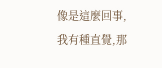像是這麼回事,我有種直覺,那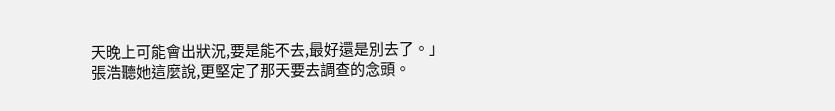天晚上可能會出狀況,要是能不去,最好還是別去了。」
張浩聽她這麼說,更堅定了那天要去調查的念頭。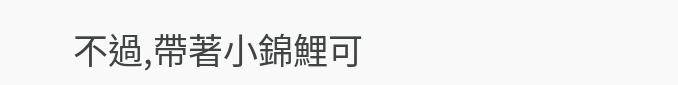不過,帶著小錦鯉可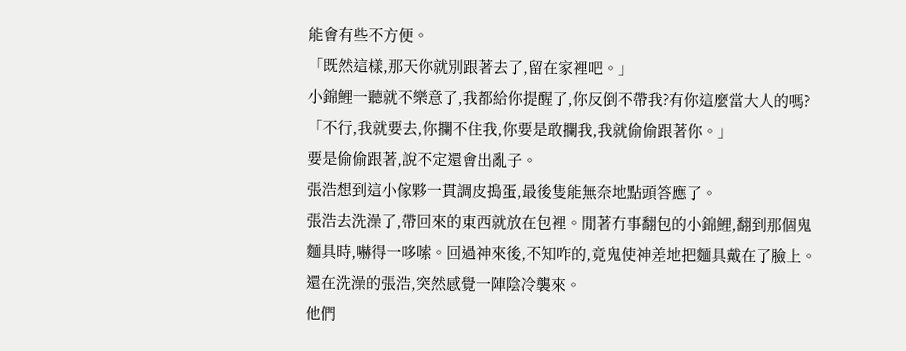能會有些不方便。
「既然這樣,那天你就別跟著去了,留在家裡吧。」
小錦鯉一聽就不樂意了,我都給你提醒了,你反倒不帶我?有你這麼當大人的嗎?
「不行,我就要去,你攔不住我,你要是敢攔我,我就偷偷跟著你。」
要是偷偷跟著,說不定還會出亂子。
張浩想到這小傢夥一貫調皮搗蛋,最後隻能無奈地點頭答應了。
張浩去洗澡了,帶回來的東西就放在包裡。閒著冇事翻包的小錦鯉,翻到那個鬼麵具時,嚇得一哆嗦。回過神來後,不知咋的,竟鬼使神差地把麵具戴在了臉上。
還在洗澡的張浩,突然感覺一陣陰冷襲來。
他們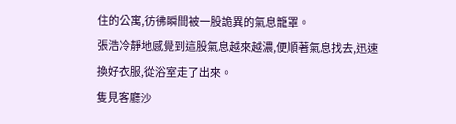住的公寓,彷彿瞬間被一股詭異的氣息籠罩。
張浩冷靜地感覺到這股氣息越來越濃,便順著氣息找去,迅速換好衣服,從浴室走了出來。
隻見客廳沙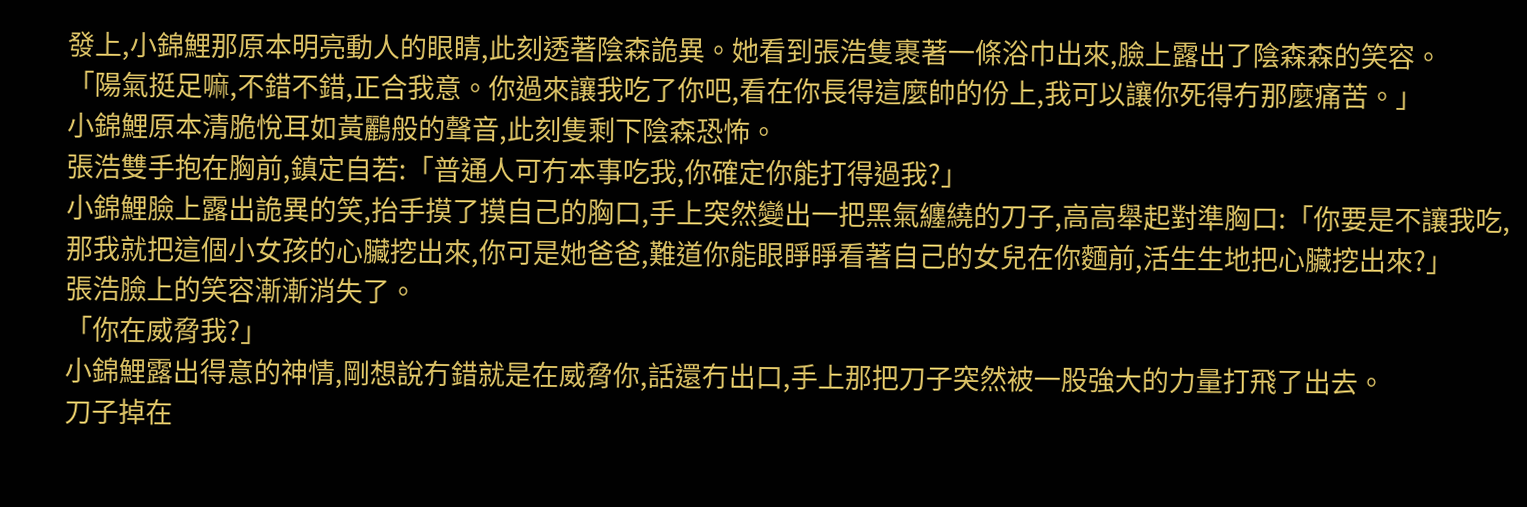發上,小錦鯉那原本明亮動人的眼睛,此刻透著陰森詭異。她看到張浩隻裹著一條浴巾出來,臉上露出了陰森森的笑容。
「陽氣挺足嘛,不錯不錯,正合我意。你過來讓我吃了你吧,看在你長得這麼帥的份上,我可以讓你死得冇那麼痛苦。」
小錦鯉原本清脆悅耳如黃鸝般的聲音,此刻隻剩下陰森恐怖。
張浩雙手抱在胸前,鎮定自若:「普通人可冇本事吃我,你確定你能打得過我?」
小錦鯉臉上露出詭異的笑,抬手摸了摸自己的胸口,手上突然變出一把黑氣纏繞的刀子,高高舉起對準胸口:「你要是不讓我吃,那我就把這個小女孩的心臟挖出來,你可是她爸爸,難道你能眼睜睜看著自己的女兒在你麵前,活生生地把心臟挖出來?」
張浩臉上的笑容漸漸消失了。
「你在威脅我?」
小錦鯉露出得意的神情,剛想說冇錯就是在威脅你,話還冇出口,手上那把刀子突然被一股強大的力量打飛了出去。
刀子掉在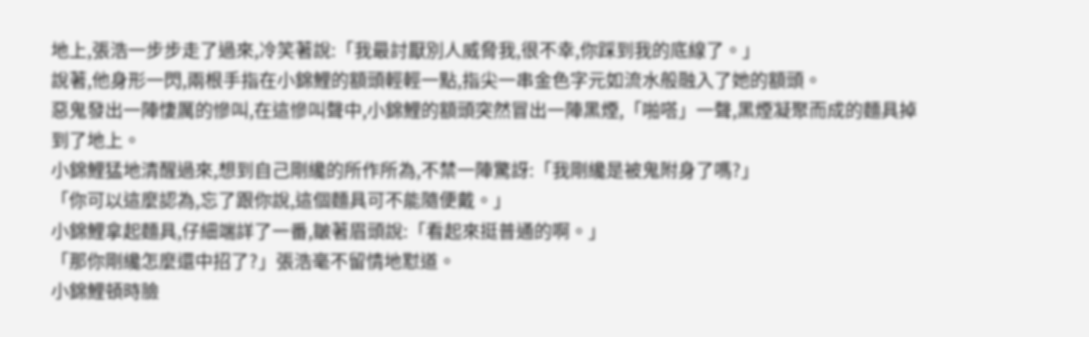地上,張浩一步步走了過來,冷笑著說:「我最討厭別人威脅我,很不幸,你踩到我的底線了。」
說著,他身形一閃,兩根手指在小錦鯉的額頭輕輕一點,指尖一串金色字元如流水般融入了她的額頭。
惡鬼發出一陣悽厲的慘叫,在這慘叫聲中,小錦鯉的額頭突然冒出一陣黑煙,「啪嗒」一聲,黑煙凝聚而成的麵具掉到了地上。
小錦鯉猛地清醒過來,想到自己剛纔的所作所為,不禁一陣驚訝:「我剛纔是被鬼附身了嗎?」
「你可以這麼認為,忘了跟你說,這個麵具可不能隨便戴。」
小錦鯉拿起麵具,仔細端詳了一番,皺著眉頭說:「看起來挺普通的啊。」
「那你剛纔怎麼還中招了?」張浩毫不留情地懟道。
小錦鯉頓時臉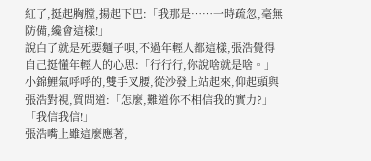紅了,挺起胸膛,揚起下巴:「我那是……一時疏忽,毫無防備,纔會這樣!」
說白了就是死要麵子唄,不過年輕人都這樣,張浩覺得自己挺懂年輕人的心思:「行行行,你說啥就是啥。」
小錦鯉氣呼呼的,雙手叉腰,從沙發上站起來,仰起頭與張浩對視,質問道:「怎麼,難道你不相信我的實力?」
「我信我信!」
張浩嘴上雖這麼應著,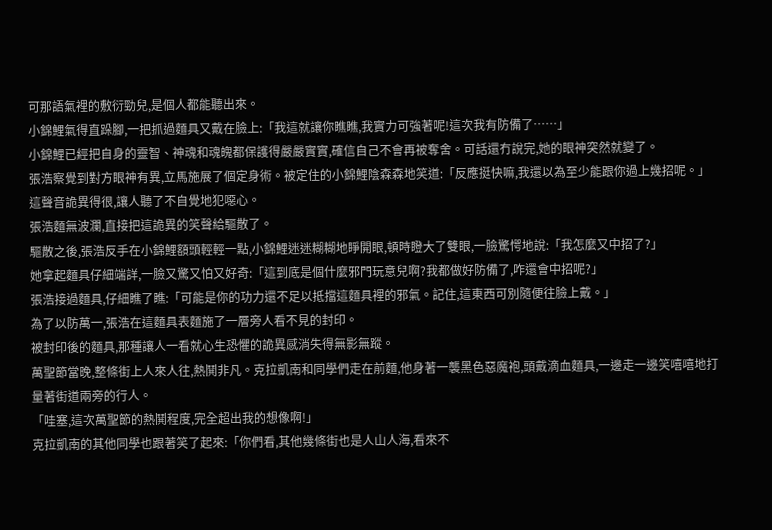可那語氣裡的敷衍勁兒,是個人都能聽出來。
小錦鯉氣得直跺腳,一把抓過麵具又戴在臉上:「我這就讓你瞧瞧,我實力可強著呢!這次我有防備了……」
小錦鯉已經把自身的靈智、神魂和魂魄都保護得嚴嚴實實,確信自己不會再被奪舍。可話還冇說完,她的眼神突然就變了。
張浩察覺到對方眼神有異,立馬施展了個定身術。被定住的小錦鯉陰森森地笑道:「反應挺快嘛,我還以為至少能跟你過上幾招呢。」
這聲音詭異得很,讓人聽了不自覺地犯噁心。
張浩麵無波瀾,直接把這詭異的笑聲給驅散了。
驅散之後,張浩反手在小錦鯉額頭輕輕一點,小錦鯉迷迷糊糊地睜開眼,頓時瞪大了雙眼,一臉驚愕地說:「我怎麼又中招了?」
她拿起麵具仔細端詳,一臉又驚又怕又好奇:「這到底是個什麼邪門玩意兒啊?我都做好防備了,咋還會中招呢?」
張浩接過麵具,仔細瞧了瞧:「可能是你的功力還不足以抵擋這麵具裡的邪氣。記住,這東西可別隨便往臉上戴。」
為了以防萬一,張浩在這麵具表麵施了一層旁人看不見的封印。
被封印後的麵具,那種讓人一看就心生恐懼的詭異感消失得無影無蹤。
萬聖節當晚,整條街上人來人往,熱鬨非凡。克拉凱南和同學們走在前麵,他身著一襲黑色惡魔袍,頭戴滴血麵具,一邊走一邊笑嘻嘻地打量著街道兩旁的行人。
「哇塞,這次萬聖節的熱鬨程度,完全超出我的想像啊!」
克拉凱南的其他同學也跟著笑了起來:「你們看,其他幾條街也是人山人海,看來不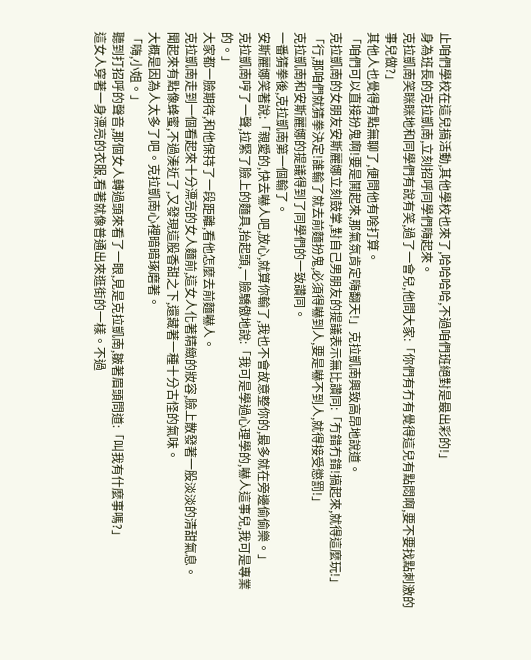止咱們學校在這兒搞活動,其他學校也來了,哈哈哈哈,不過咱們班絕對是最出彩的!」
身為班長的克拉凱南,立刻招呼同學們嗨起來。
克拉凱南笑眯眯地和同學們有說有笑,過了一會兒,他問大家:「你們有冇有覺得這兒有點悶啊,要不要找點刺激的事兒做?」
其他人也覺得有點無聊了,便問他有啥打算。
「咱們可以直接扮鬼啊!要是鬨起來,那氣氛肯定嗨翻天!」克拉凱南興致高昂地說道。
克拉凱南的女朋友安斯麗娜立刻鼓掌,對自己男朋友的提議表示無比讚同:「冇錯冇錯!搞起來,就得這麼玩!」
「行,那咱們就猜拳決定!誰輸了就去前麵扮鬼,必須得嚇到人,要是嚇不到人,就得接受懲罰!」
克拉凱南和安斯麗娜的提議得到了同學們的一致讚同。
一番猜拳後,克拉凱南第一個輸了。
安斯麗娜笑著說:「親愛的,快去嚇人吧,放心,就算你輸了,我也不會故意整你的,最多就在旁邊偷偷樂。」
克拉凱南哼了一聲,拉緊了臉上的麵具,抬起頭,一臉驕傲地說:「我可是學過心理學的,嚇人這事兒,我可是專業的。」
大家都一臉期待,和他保持了一段距離,看他怎麼去前麵嚇人。
克拉凱南走到一個看起來十分漂亮的女人麵前,這女人化著精緻的妝容,臉上散發著一股淡淡的清甜氣息。
聞起來有點像蜂蜜,不過湊近了,又發現這股香甜之下,還藏著一種十分古怪的氣味。
大概是因為人太多了吧。克拉凱南心裡暗暗琢磨著。
「嗨,小姐。」
聽到打招呼的聲音,那個女人轉過頭來看了一眼,見是克拉凱南,皺著眉頭問道:「叫我有什麼事嗎?」
這女人穿著一身漂亮的衣服,看著就像普通出來逛街的一樣。不過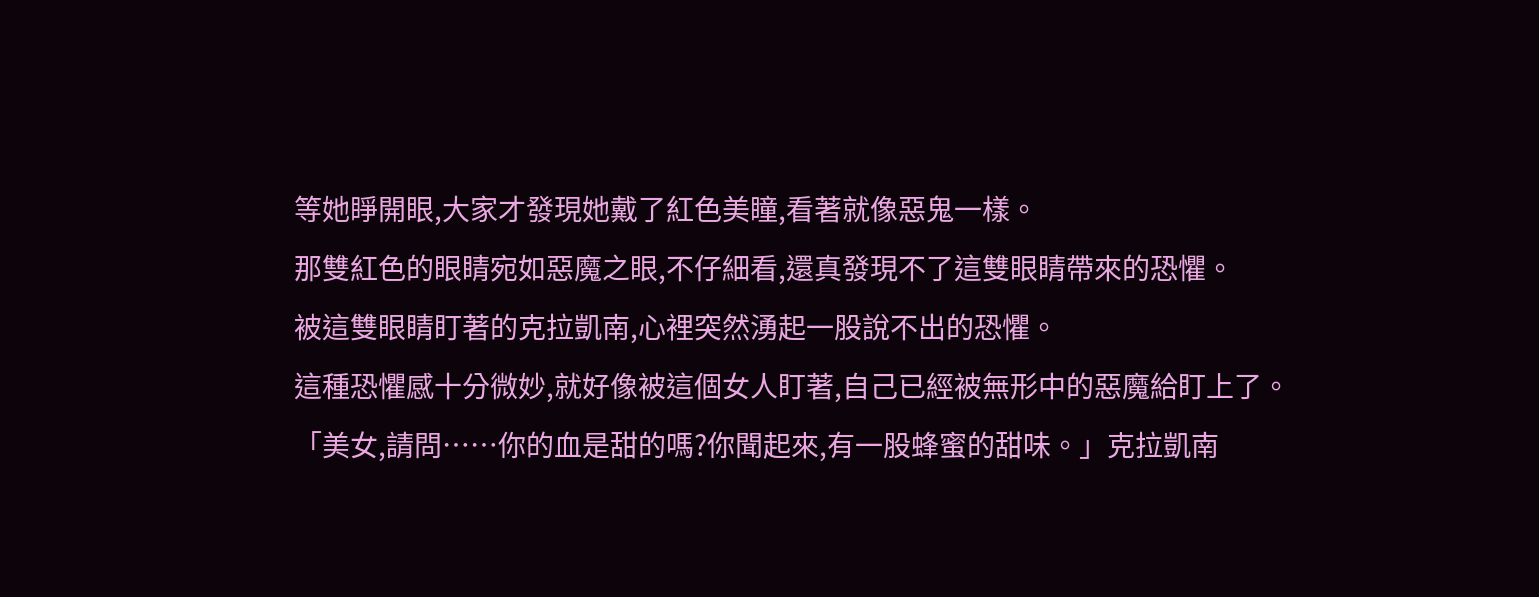等她睜開眼,大家才發現她戴了紅色美瞳,看著就像惡鬼一樣。
那雙紅色的眼睛宛如惡魔之眼,不仔細看,還真發現不了這雙眼睛帶來的恐懼。
被這雙眼睛盯著的克拉凱南,心裡突然湧起一股說不出的恐懼。
這種恐懼感十分微妙,就好像被這個女人盯著,自己已經被無形中的惡魔給盯上了。
「美女,請問……你的血是甜的嗎?你聞起來,有一股蜂蜜的甜味。」克拉凱南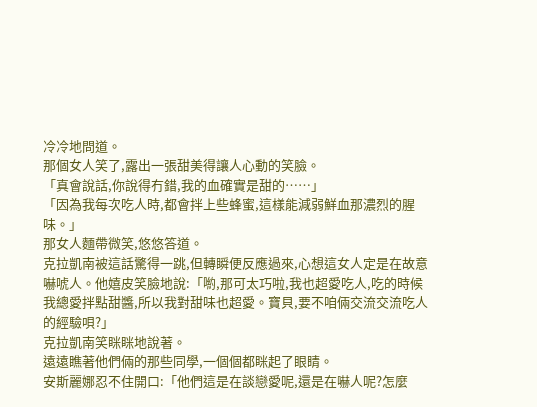冷冷地問道。
那個女人笑了,露出一張甜美得讓人心動的笑臉。
「真會說話,你說得冇錯,我的血確實是甜的……」
「因為我每次吃人時,都會拌上些蜂蜜,這樣能減弱鮮血那濃烈的腥味。」
那女人麵帶微笑,悠悠答道。
克拉凱南被這話驚得一跳,但轉瞬便反應過來,心想這女人定是在故意嚇唬人。他嬉皮笑臉地說:「喲,那可太巧啦,我也超愛吃人,吃的時候我總愛拌點甜醬,所以我對甜味也超愛。寶貝,要不咱倆交流交流吃人的經驗唄?」
克拉凱南笑眯眯地說著。
遠遠瞧著他們倆的那些同學,一個個都眯起了眼睛。
安斯麗娜忍不住開口:「他們這是在談戀愛呢,還是在嚇人呢?怎麼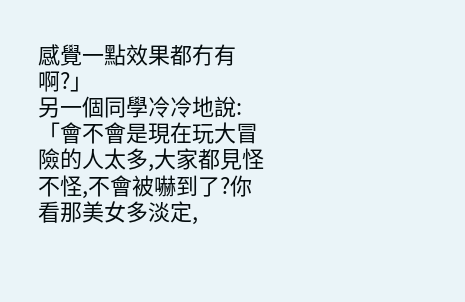感覺一點效果都冇有啊?」
另一個同學冷冷地說:「會不會是現在玩大冒險的人太多,大家都見怪不怪,不會被嚇到了?你看那美女多淡定,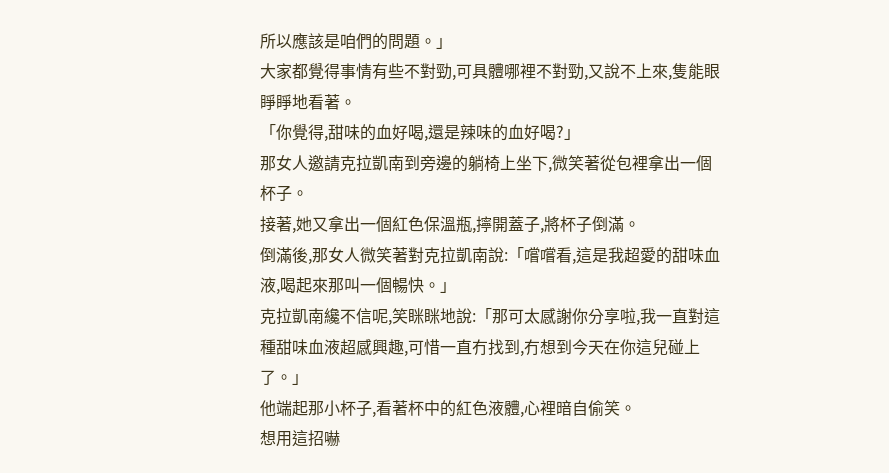所以應該是咱們的問題。」
大家都覺得事情有些不對勁,可具體哪裡不對勁,又說不上來,隻能眼睜睜地看著。
「你覺得,甜味的血好喝,還是辣味的血好喝?」
那女人邀請克拉凱南到旁邊的躺椅上坐下,微笑著從包裡拿出一個杯子。
接著,她又拿出一個紅色保溫瓶,擰開蓋子,將杯子倒滿。
倒滿後,那女人微笑著對克拉凱南說:「嚐嚐看,這是我超愛的甜味血液,喝起來那叫一個暢快。」
克拉凱南纔不信呢,笑眯眯地說:「那可太感謝你分享啦,我一直對這種甜味血液超感興趣,可惜一直冇找到,冇想到今天在你這兒碰上了。」
他端起那小杯子,看著杯中的紅色液體,心裡暗自偷笑。
想用這招嚇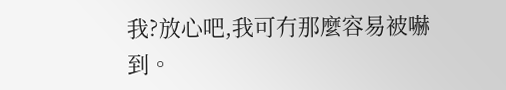我?放心吧,我可冇那麼容易被嚇到。